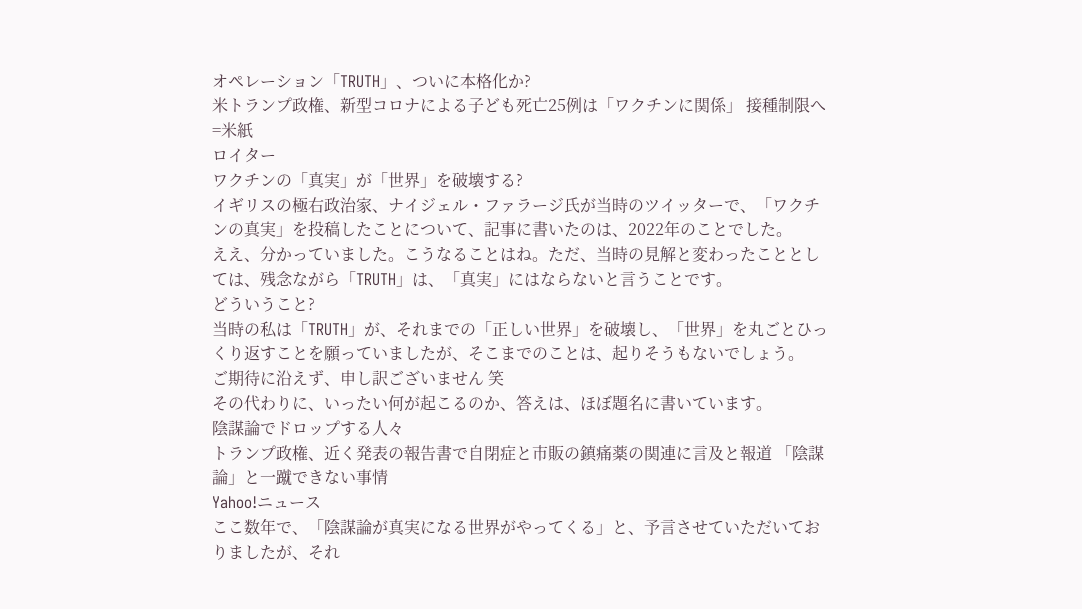オペレーション「TRUTH」、ついに本格化か?
米トランプ政権、新型コロナによる子ども死亡25例は「ワクチンに関係」 接種制限へ=米紙
ロイター
ワクチンの「真実」が「世界」を破壊する?
イギリスの極右政治家、ナイジェル・ファラージ氏が当時のツイッターで、「ワクチンの真実」を投稿したことについて、記事に書いたのは、2022年のことでした。
ええ、分かっていました。こうなることはね。ただ、当時の見解と変わったこととしては、残念ながら「TRUTH」は、「真実」にはならないと言うことです。
どういうこと?
当時の私は「TRUTH」が、それまでの「正しい世界」を破壊し、「世界」を丸ごとひっくり返すことを願っていましたが、そこまでのことは、起りそうもないでしょう。
ご期待に沿えず、申し訳ございません 笑
その代わりに、いったい何が起こるのか、答えは、ほぼ題名に書いています。
陰謀論でドロップする人々
トランプ政権、近く発表の報告書で自閉症と市販の鎮痛薬の関連に言及と報道 「陰謀論」と一蹴できない事情
Yahoo!ニュース
ここ数年で、「陰謀論が真実になる世界がやってくる」と、予言させていただいておりましたが、それ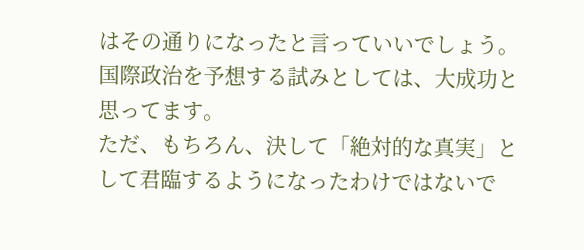はその通りになったと言っていいでしょう。国際政治を予想する試みとしては、大成功と思ってます。
ただ、もちろん、決して「絶対的な真実」として君臨するようになったわけではないで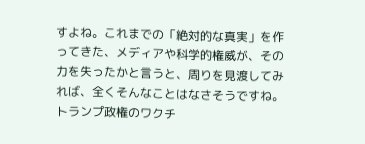すよね。これまでの「絶対的な真実」を作ってきた、メディアや科学的権威が、その力を失ったかと言うと、周りを見渡してみれば、全くそんなことはなさそうですね。
トランプ政権のワクチ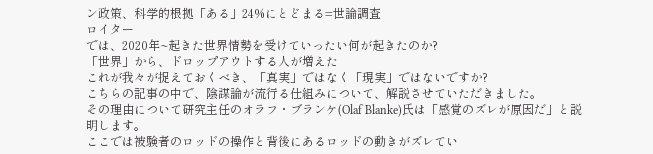ン政策、科学的根拠「ある」24%にとどまる=世論調査
ロイター
では、2020年~起きた世界情勢を受けていったい何が起きたのか?
「世界」から、ドロップアウトする人が増えた
これが我々が捉えておくべき、「真実」ではなく「現実」ではないですか?
こちらの記事の中で、陰謀論が流行る仕組みについて、解説させていただきました。
その理由について研究主任のオラフ・ブランケ(Olaf Blanke)氏は「感覚のズレが原因だ」と説明します。
ここでは被験者のロッドの操作と背後にあるロッドの動きがズレてい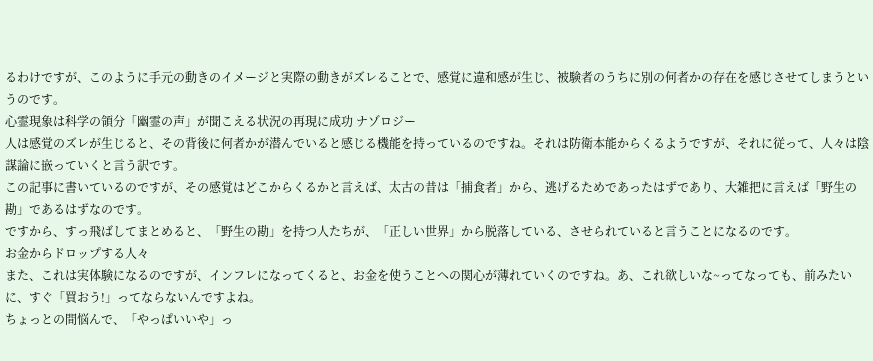るわけですが、このように手元の動きのイメージと実際の動きがズレることで、感覚に違和感が生じ、被験者のうちに別の何者かの存在を感じさせてしまうというのです。
心霊現象は科学の領分「幽霊の声」が聞こえる状況の再現に成功 ナゾロジー
人は感覚のズレが生じると、その背後に何者かが潜んでいると感じる機能を持っているのですね。それは防衛本能からくるようですが、それに従って、人々は陰謀論に嵌っていくと言う訳です。
この記事に書いているのですが、その感覚はどこからくるかと言えば、太古の昔は「捕食者」から、逃げるためであったはずであり、大雑把に言えば「野生の勘」であるはずなのです。
ですから、すっ飛ばしてまとめると、「野生の勘」を持つ人たちが、「正しい世界」から脱落している、させられていると言うことになるのです。
お金からドロップする人々
また、これは実体験になるのですが、インフレになってくると、お金を使うことへの関心が薄れていくのですね。あ、これ欲しいな~ってなっても、前みたいに、すぐ「買おう!」ってならないんですよね。
ちょっとの間悩んで、「やっぱいいや」っ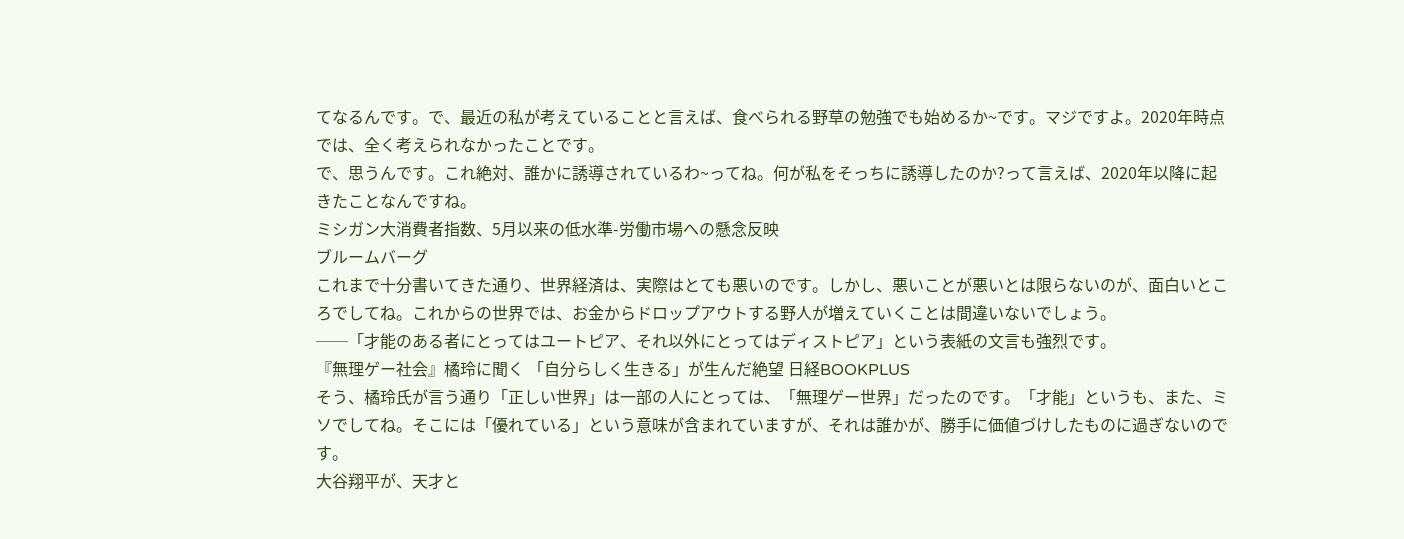てなるんです。で、最近の私が考えていることと言えば、食べられる野草の勉強でも始めるか~です。マジですよ。2020年時点では、全く考えられなかったことです。
で、思うんです。これ絶対、誰かに誘導されているわ~ってね。何が私をそっちに誘導したのか?って言えば、2020年以降に起きたことなんですね。
ミシガン大消費者指数、5月以来の低水準-労働市場への懸念反映
ブルームバーグ
これまで十分書いてきた通り、世界経済は、実際はとても悪いのです。しかし、悪いことが悪いとは限らないのが、面白いところでしてね。これからの世界では、お金からドロップアウトする野人が増えていくことは間違いないでしょう。
──「才能のある者にとってはユートピア、それ以外にとってはディストピア」という表紙の文言も強烈です。
『無理ゲー社会』橘玲に聞く 「自分らしく生きる」が生んだ絶望 日経BOOKPLUS
そう、橘玲氏が言う通り「正しい世界」は一部の人にとっては、「無理ゲー世界」だったのです。「才能」というも、また、ミソでしてね。そこには「優れている」という意味が含まれていますが、それは誰かが、勝手に価値づけしたものに過ぎないのです。
大谷翔平が、天才と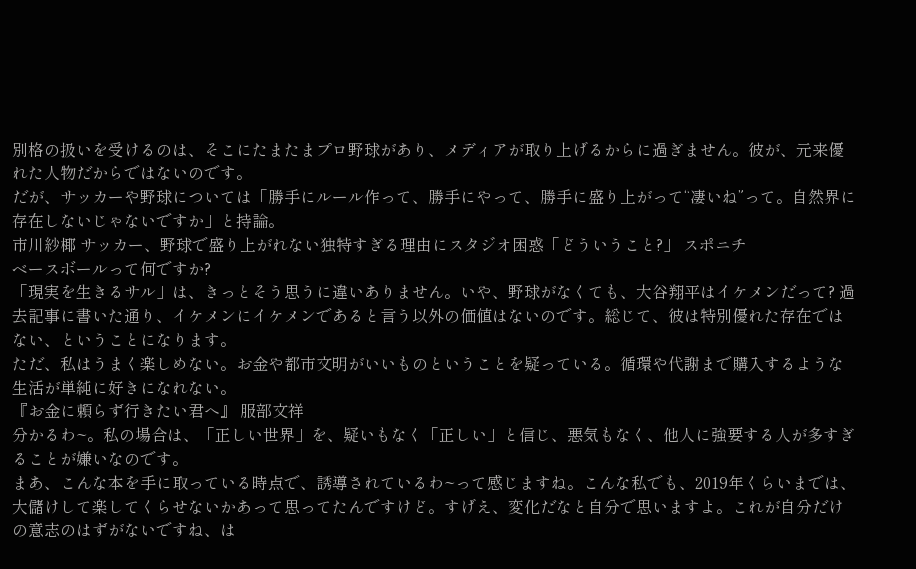別格の扱いを受けるのは、そこにたまたまプロ野球があり、メディアが取り上げるからに過ぎません。彼が、元来優れた人物だからではないのです。
だが、サッカーや野球については「勝手にルール作って、勝手にやって、勝手に盛り上がって“凄いね”って。自然界に存在しないじゃないですか」と持論。
市川紗椰 サッカー、野球で盛り上がれない独特すぎる理由にスタジオ困惑「どういうこと?」 スポニチ
ベースボールって何ですか?
「現実を生きるサル」は、きっとそう思うに違いありません。いや、野球がなくても、大谷翔平はイケメンだって? 過去記事に書いた通り、イケメンにイケメンであると言う以外の価値はないのです。総じて、彼は特別優れた存在ではない、ということになります。
ただ、私はうまく楽しめない。お金や都市文明がいいものということを疑っている。循環や代謝まで購入するような生活が単純に好きになれない。
『お金に頼らず行きたい君へ』 服部文祥
分かるわ~。私の場合は、「正しい世界」を、疑いもなく「正しい」と信じ、悪気もなく、他人に強要する人が多すぎることが嫌いなのです。
まあ、こんな本を手に取っている時点で、誘導されているわ~って感じますね。こんな私でも、2019年くらいまでは、大儲けして楽してくらせないかあって思ってたんですけど。すげえ、変化だなと自分で思いますよ。これが自分だけの意志のはずがないですね、は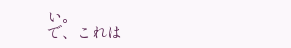い。
で、これは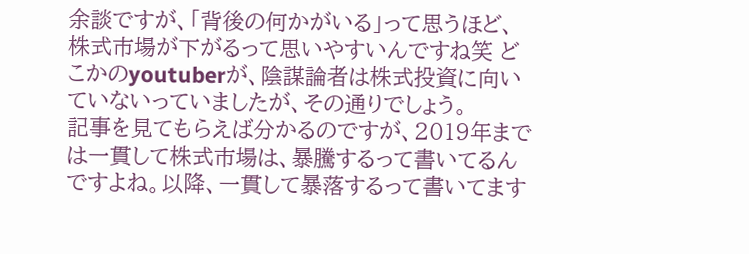余談ですが、「背後の何かがいる」って思うほど、株式市場が下がるって思いやすいんですね笑 どこかのyoutuberが、陰謀論者は株式投資に向いていないっていましたが、その通りでしょう。
記事を見てもらえば分かるのですが、2019年までは一貫して株式市場は、暴騰するって書いてるんですよね。以降、一貫して暴落するって書いてます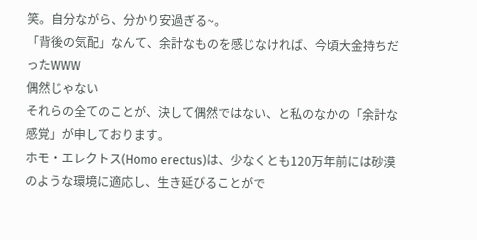笑。自分ながら、分かり安過ぎる~。
「背後の気配」なんて、余計なものを感じなければ、今頃大金持ちだったWWW
偶然じゃない
それらの全てのことが、決して偶然ではない、と私のなかの「余計な感覚」が申しております。
ホモ・エレクトス(Homo erectus)は、少なくとも120万年前には砂漠のような環境に適応し、生き延びることがで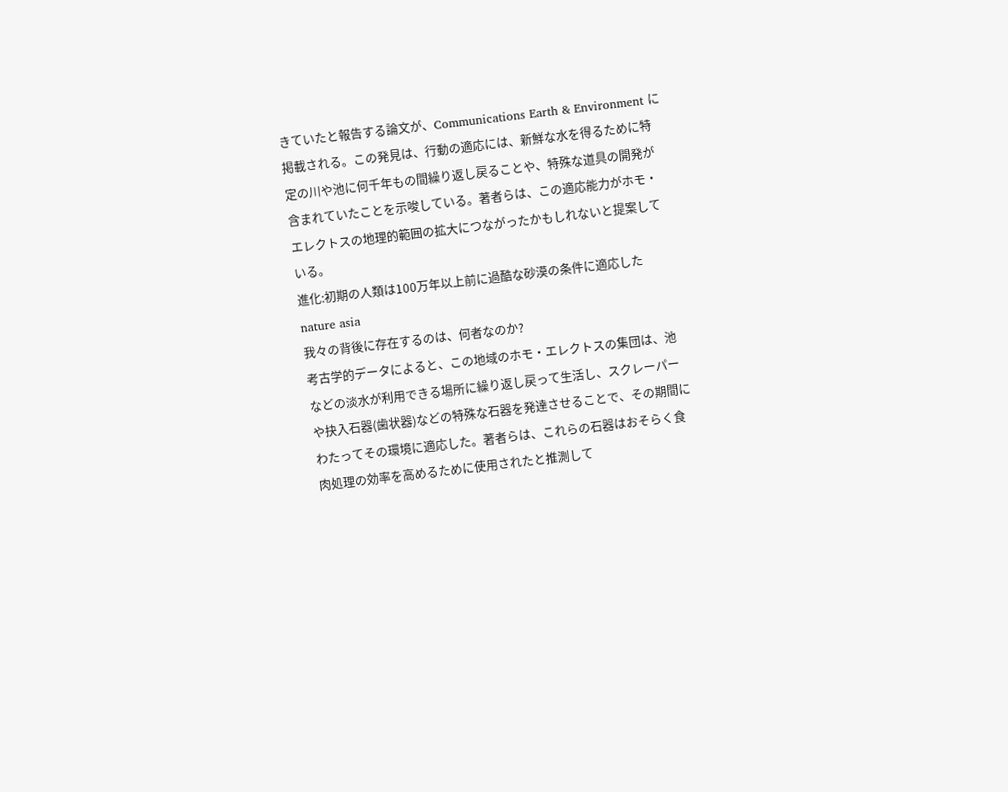きていたと報告する論文が、Communications Earth & Environment に掲載される。この発見は、行動の適応には、新鮮な水を得るために特定の川や池に何千年もの間繰り返し戻ることや、特殊な道具の開発が含まれていたことを示唆している。著者らは、この適応能力がホモ・エレクトスの地理的範囲の拡大につながったかもしれないと提案している。
進化:初期の人類は100万年以上前に過酷な砂漠の条件に適応した nature asia
我々の背後に存在するのは、何者なのか?
考古学的データによると、この地域のホモ・エレクトスの集団は、池などの淡水が利用できる場所に繰り返し戻って生活し、スクレーパーや抉入石器(歯状器)などの特殊な石器を発達させることで、その期間にわたってその環境に適応した。著者らは、これらの石器はおそらく食肉処理の効率を高めるために使用されたと推測して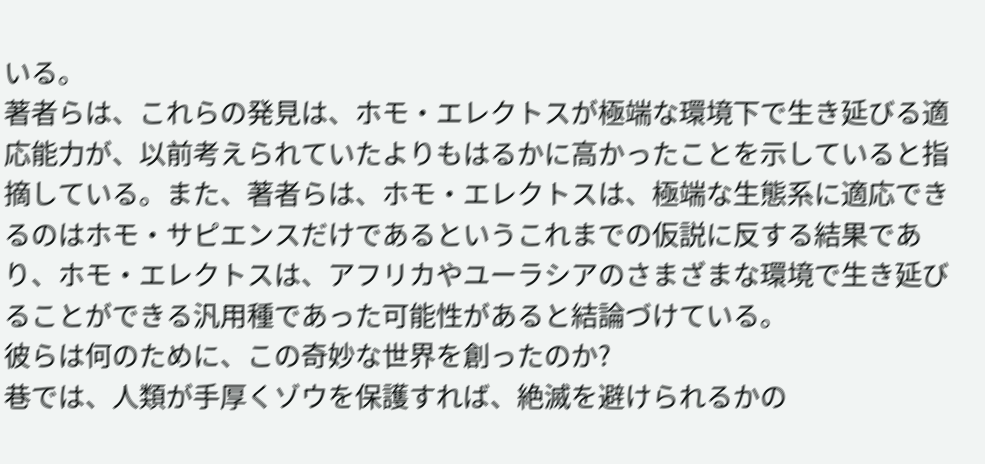いる。
著者らは、これらの発見は、ホモ・エレクトスが極端な環境下で生き延びる適応能力が、以前考えられていたよりもはるかに高かったことを示していると指摘している。また、著者らは、ホモ・エレクトスは、極端な生態系に適応できるのはホモ・サピエンスだけであるというこれまでの仮説に反する結果であり、ホモ・エレクトスは、アフリカやユーラシアのさまざまな環境で生き延びることができる汎用種であった可能性があると結論づけている。
彼らは何のために、この奇妙な世界を創ったのか?
巷では、人類が手厚くゾウを保護すれば、絶滅を避けられるかの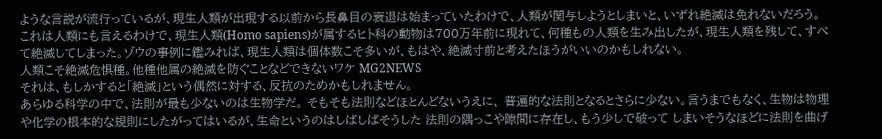ような言説が流行っているが、現生人類が出現する以前から長鼻目の衰退は始まっていたわけで、人類が関与しようとしまいと、いずれ絶滅は免れないだろう。
これは人類にも言えるわけで、現生人類(Homo sapiens)が属するヒト科の動物は700万年前に現れて、何種もの人類を生み出したが、現生人類を残して、すべて絶滅してしまった。ゾウの事例に鑑みれば、現生人類は個体数こそ多いが、もはや、絶滅寸前と考えたほうがいいのかもしれない。
人類こそ絶滅危惧種。他種他属の絶滅を防ぐことなどできないワケ MG2NEWS
それは、もしかすると「絶滅」という偶然に対する、反抗のためかもしれません。
あらゆる科学の中で、法則が最も少ないのは生物学だ。 そもそも法則などほとんどないうえに、 普遍的な法則となるとさらに少ない。言うまでもなく、生物は物理や化学の根本的な規則にしたがってはいるが、生命というのはしばしばそうした 法則の隅っこや隙間に存在し、もう少しで破って しまいそうなほどに法則を曲げ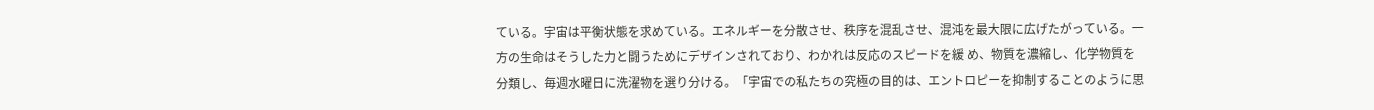ている。宇宙は平衡状態を求めている。エネルギーを分散させ、秩序を混乱させ、混沌を最大限に広げたがっている。一方の生命はそうした力と闘うためにデザインされており、わかれは反応のスピードを緩 め、物質を濃縮し、化学物質を分類し、毎週水曜日に洗濯物を選り分ける。「宇宙での私たちの究極の目的は、エントロピーを抑制することのように思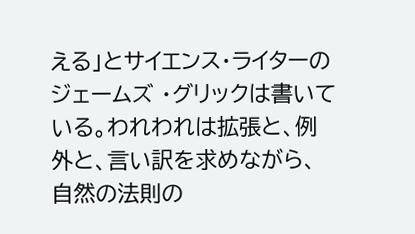える」とサイエンス・ライターのジェームズ ・グリックは書いている。われわれは拡張と、例外と、言い訳を求めながら、自然の法則の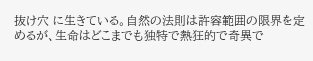抜け穴 に生きている。自然の法則は許容範囲の限界を定めるが、生命はどこまでも独特で熱狂的で奇異で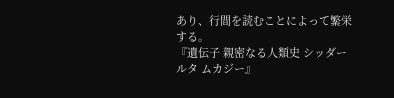あり、行間を読むことによって繁栄する。
『遺伝子 親密なる人類史 シッダールタ ムカジー』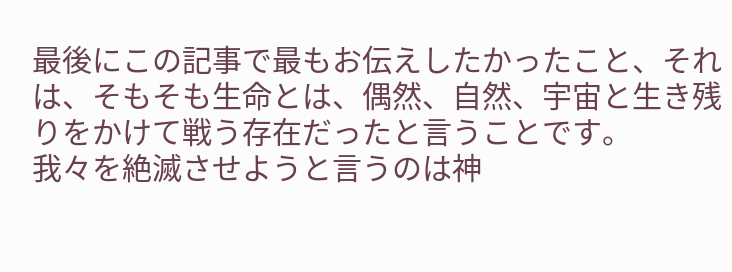最後にこの記事で最もお伝えしたかったこと、それは、そもそも生命とは、偶然、自然、宇宙と生き残りをかけて戦う存在だったと言うことです。
我々を絶滅させようと言うのは神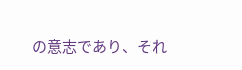の意志であり、それ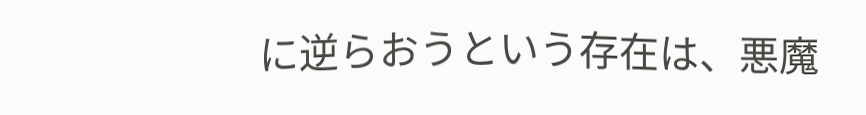に逆らおうという存在は、悪魔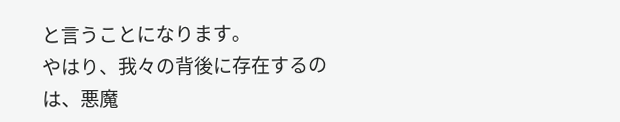と言うことになります。
やはり、我々の背後に存在するのは、悪魔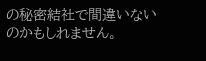の秘密結社で間違いないのかもしれません。